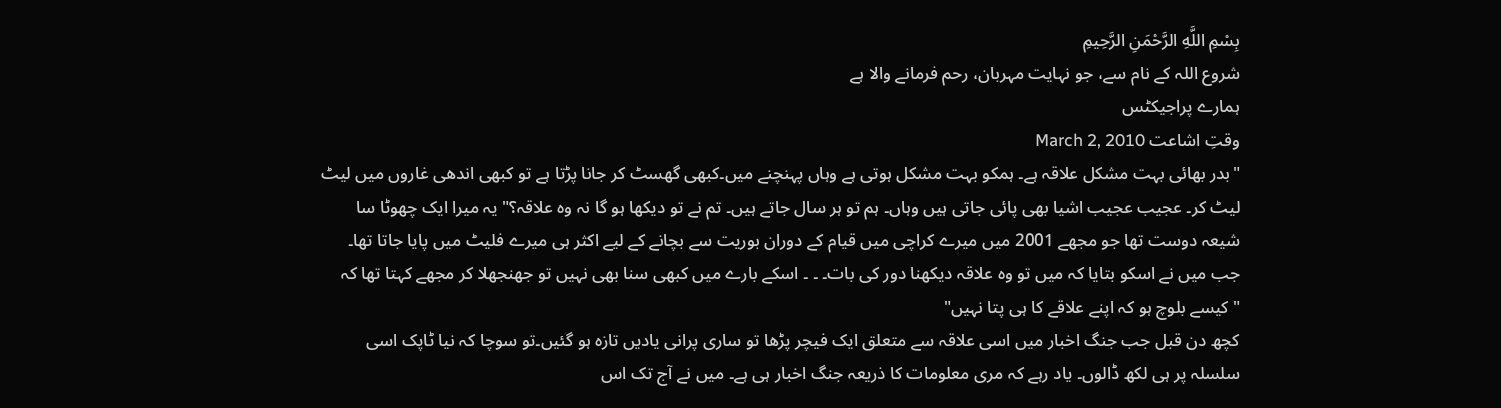بِسْمِ اللَّهِ الرَّحْمَنِ الرَّحِيمِ
شروع اللہ کے نام سے، جو نہایت مہربان، رحم فرمانے والا ہے
ہمارے پراجیکٹس
وقتِ اشاعت March 2, 2010
"بدر بھائی بہت مشکل علاقہ ہے۔ ہمکو بہت مشکل ہوتی ہے وہاں پہنچنے میں۔کبھی گھسٹ کر جانا پڑتا ہے تو کبھی اندھی غاروں میں لیٹ لیٹ کر۔ عجیب عجیب اشیا بھی پائی جاتی ہیں وہاں۔ ہم تو ہر سال جاتے ہیں۔ تم نے تو دیکھا ہو گا نہ وہ علاقہ؟" یہ میرا ایک چھوٹا سا شیعہ دوست تھا جو مجھے 2001 میں میرے کراچی میں قیام کے دوران بوریت سے بچانے کے لیے اکثر ہی میرے فلیٹ میں پایا جاتا تھا۔
جب میں نے اسکو بتایا کہ میں تو وہ علاقہ دیکھنا دور کی بات۔ ۔ ۔ اسکے بارے میں کبھی سنا بھی نہیں تو جھنجھلا کر مجھے کہتا تھا کہ "کیسے بلوچ ہو کہ اپنے علاقے کا ہی پتا نہیں"
کچھ دن قبل جب جنگ اخبار میں اسی علاقہ سے متعلق ایک فیچر پڑھا تو ساری پرانی یادیں تازہ ہو گئیں۔تو سوچا کہ نیا ٹاپک اسی سلسلہ پر ہی لکھ ڈالوں۔ یاد رہے کہ مری معلومات کا ذریعہ جنگ اخبار ہی ہے۔ میں نے آج تک اس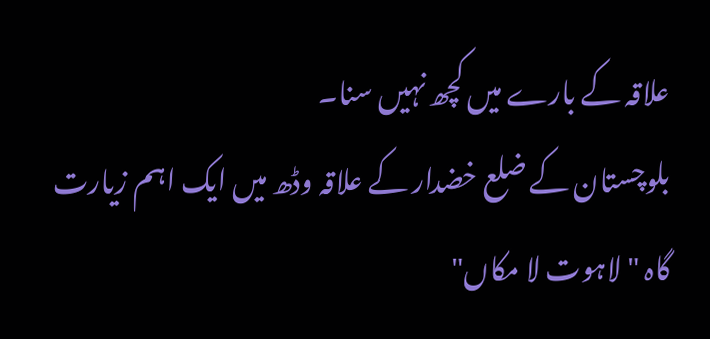علاقہ کے بارے میں کچھ نہیں سنا۔
بلوچستان کے ضلع خضدار کے علاقہ وڈھ میں ایک اہم زیارت گاہ "لاہوت لا مکاں"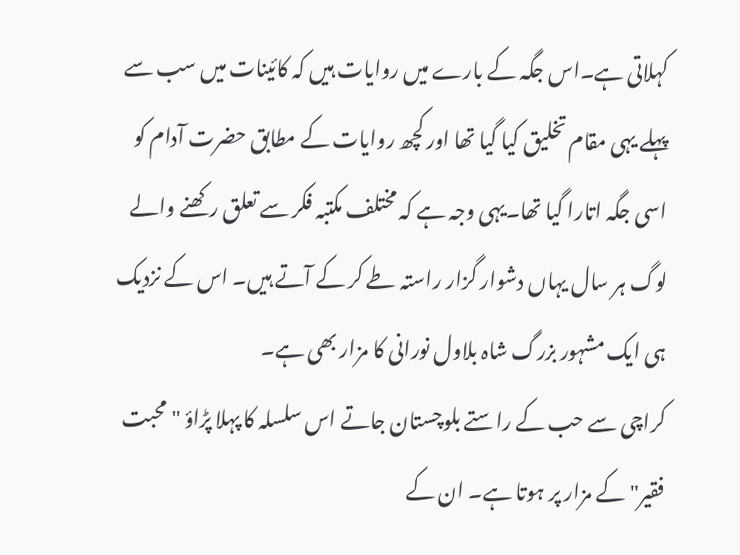کہلاتی ہے۔اس جگہ کے بارے میں روایات ہیں کہ کائینات میں سب سے پہلے یہی مقام تخلیق کیا گیا تھا اور کچھ روایات کے مطابق حضرت آدام کو اسی جگہ اتارا گیا تھا۔یہی وجہ ہے کہ مختلف مکتبہ فکر سے تعلق رکھنے والے لوگ ہر سال یہاں دشوار گزار راستہ طے کر کے آتے ہیں۔ اس کے نزدیک ہی ایک مشہور بزرگ شاہ بلاول نورانی کا مزار بھی ہے۔
کراچی سے حب کے راستے بلوچستان جاتے اس سلسلہ کا پہلا پڑاؤ "محبت فقیر" کے مزار پر ہوتا ہے۔ ان کے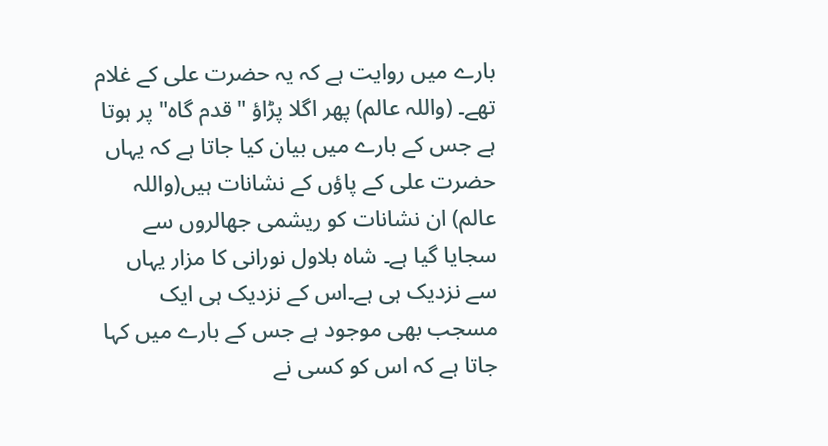بارے میں روایت ہے کہ یہ حضرت علی کے غلام تھے۔ (واللہ عالم) پھر اگلا پڑاؤ "قدم گاہ" پر ہوتا ہے جس کے بارے میں بیان کیا جاتا ہے کہ یہاں حضرت علی کے پاؤں کے نشانات ہیں(واللہ عالم) ان نشانات کو ریشمی جھالروں سے سجایا گیا ہے۔ شاہ بلاول نورانی کا مزار یہاں سے نزدیک ہی ہے۔اس کے نزدیک ہی ایک مسجب بھی موجود ہے جس کے بارے میں کہا جاتا ہے کہ اس کو کسی نے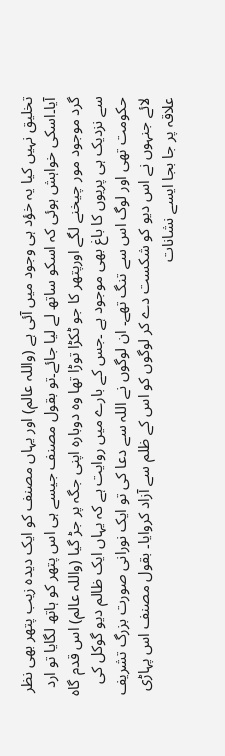تخلیق نہیں کیا یہ خؤد ہی وجود میں آئی ہے (واللہ عالم) اور یہاں مصنف کو ایک دیدہ زیب پتھر بھی نظر آیا۔اسکی خواہش ہوئی کہ اسکو ساتھ لے لیا جائے۔تو بقول مصنف جیسے ہی اس پتھر کو ہاتھ لگایا تو ارد گرد موجود مور چیخنے لگے اورپتھر کا جو ٹکڑا توڑا تھا وہ دوبارہ اپنی جگہ پر جڑ گیا (واللہ عالم) اس قدم گاہ سے نزدیک ہی پریوں کا باغ بھی موجود ہے ۔جس کے بارے میں روایت ہے کہ یہاں ایک ظالم دیو گوکل کی حکومت تھی اور لوگ اس سے تنگ تھے۔ ان لوگوں نے اللہ سے دعا کی تو ایک نورانی صورت بزرگ تشریف لائے جنہوں نے اس دیو کو شکست دے کر لوگوں کو اس کے ظلم سے آزاد کروایا۔ بقول مصنف اس پہاڑی علاقہ پر جا بجا ایسے نشانات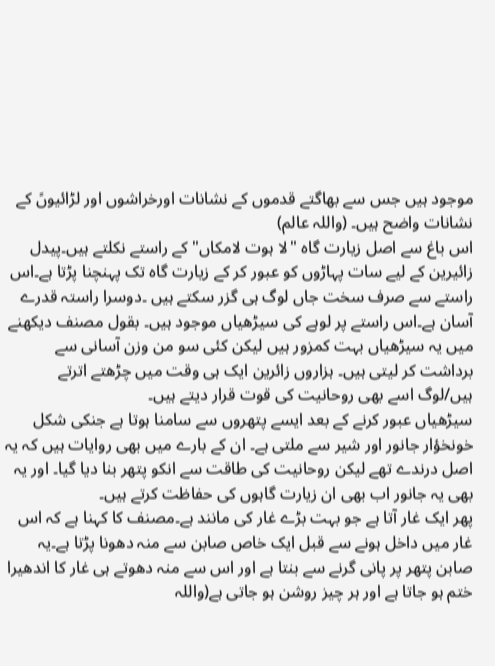موجود ہیں جس سے بھاگتے قدموں کے نشانات اورخراشوں اور لڑائیوںً کے نشانات واضح ہیں۔ (واللہ عالم)
اس باغ سے اصل زیارت گاہ "لا ہوت لامکاں" کے راستے نکلتے ہیں۔پیدل زائیرین کے لیے سات پہاڑوں کو عبور کر کے زیارت گاہ تک پہنچنا پڑتا ہے۔اس راستے سے صرف سخت جاں لوگ ہی گزر سکتے ہیں ۔دوسرا راستہ قدرے آسان ہے۔اس راستے پر لوہے کی سیڑھیاں موجود ہیں۔ بقول مصنف دیکھنے میں یہ سیڑھیاں بہت کمزور ہیں لیکن کئی سو من وزن آسانی سے برداشت کر لیتی ہیں۔ ہزاروں زائرین ایک ہی وقت میں چڑھتے اترتے ہیں/لوگ اسے بھی روحانیت کی قوت قرار دیتے ہیں۔
سیڑھیاں عبور کرنے کے بعد ایسے پتھروں سے سامنا ہوتا ہے جنکی شکل خونخؤار جانور اور شیر سے ملتی ہے۔ ان کے بارے میں بھی روایات ہیں کہ یہ اصل درندے تھے لیکن روحانیت کی طاقت سے انکو پتھر بنا دیا گیا۔ اور یہ بھی یہ جانور اب بھی ان زیارت گاہوں کی حفاظت کرتے ہیں۔
پھر ایک غار آتا ہے جو بہت بڑے غار کی مانند ہے۔مصنف کا کہنا ہے کہ اس غار میں داخل ہونے سے قبل ایک خاص صابن سے منہ دھونا پڑتا ہے۔یہ صابن پتھر پر پانی گرنے سے بنتا ہے اور اس سے منہ دھوتے ہی غار کا اندھیرا ختم ہو جاتا ہے اور ہر چیز روشن ہو جاتی ہے(واللہ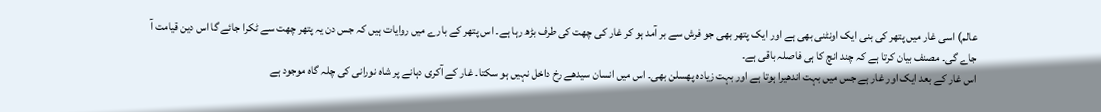عالم) اسی غار میں پتھر کی بنی ایک اونٹنی بھی ہے اور ایک پتھر بھی جو فرش سے بر آمد ہو کر غار کی چھت کی طرف بڑھ رہا ہے۔ اس پتھر کے بارے میں روایات ہیں کہ جس دن یہ پتھر چھت سے ٹکرا جائے گا اس دین قیامت آ جاے گی۔ مصنف بیان کرتا ہے کہ چند انچ کا ہی فاصلہ باقی ہے۔
اس غار کے بعد ایک اور غار ہے جس میں بہت اندھیرا ہوتا ہے اور بہت زیادہ پھسلن بھی۔ اس میں انسان سیدھے رخ داخل نہیں ہو سکتا۔ غار کے آکری دہانے پر شاہ نورانی کی چلہ گاہ موجود ہے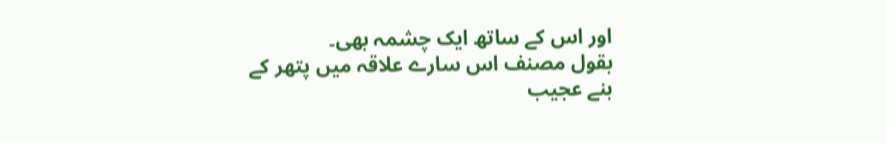اور اس کے ساتھ ایک چشمہ بھی۔
بقول مصنف اس سارے علاقہ میں پتھر کے بنے عجیب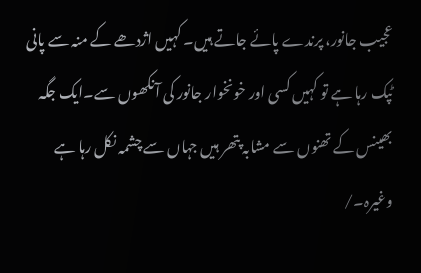عجیب جانور، پرندے پائے جاتے ہیں۔ کہیں اژدھے کے منہ سے پانی ٹپک رہا ہے تو کہیں کسی اور خونخوار جانور کی آنکھوں سے۔ایک جگہ بھینس کے تھنوں سے مشابہ پتھر ہیں جہاں سے چشمہ نکل رہا ہے وغیرہ۔/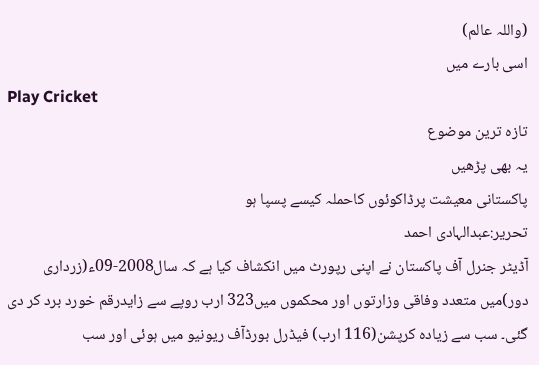(واللہ عالم)
اسی بارے میں
Play Cricket
تازہ ترین موضوع
یہ بھی پڑھیں
پاکستانی معیشت پرڈاکوئوں کاحملہ کیسے پسپا ہو
تحریر:عبدالہادی احمد
آڈیٹر جنرل آف پاکستان نے اپنی رپورٹ میں انکشاف کیا ہے کہ سال2008-09ء(زرداری دور)میں متعدد وفاقی وزارتوں اور محکموں میں323 ارب روپے سے زایدرقم خورد برد کر دی گئی۔ سب سے زیادہ کرپشن(116 ارب) فیڈرل بورڈآف ریونیو میں ہوئی اور سب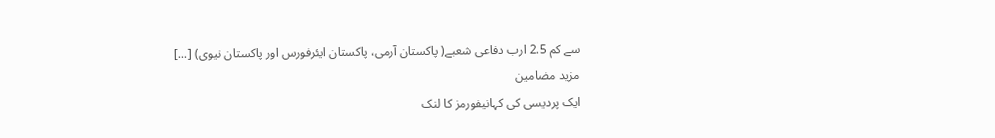سے کم 2.5 ارب دفاعی شعبے( پاکستان آرمی، پاکستان ایئرفورس اور پاکستان نیوی) [...]
مزید مضامین
ایک پردیسی کی کہانیفورمز کا لنک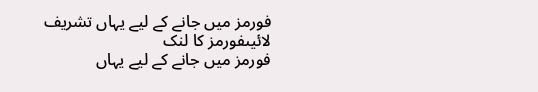فورمز میں جانے کے لیے یہاں تشریف لائیںفورمز کا لنک
فورمز میں جانے کے لیے یہاں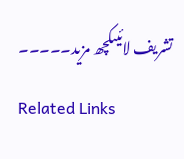تشریف لائیںکچھ مزید۔۔۔۔۔
Related Links